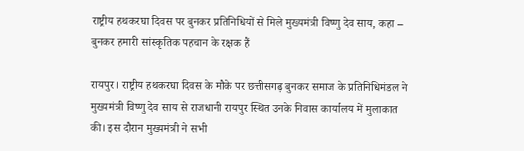राष्ट्रीय हथकरघा दिवस पर बुनकर प्रतिनिधियों से मिले मुख्यमंत्री विष्णु देव साय, कहा – बुनकर हमारी सांस्कृतिक पहचान के रक्षक हैं

रायपुर। राष्ट्रीय हथकरघा दिवस के मौके पर छत्तीसगढ़ बुनकर समाज के प्रतिनिधिमंडल ने मुख्यमंत्री विष्णु देव साय से राजधानी रायपुर स्थित उनके निवास कार्यालय में मुलाकात की। इस दौरान मुख्यमंत्री ने सभी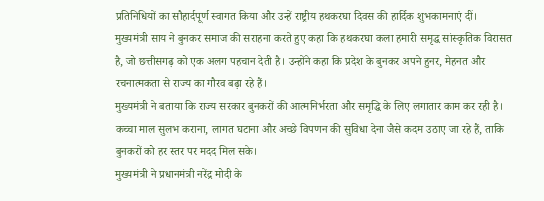प्रतिनिधियों का सौहार्दपूर्ण स्वागत किया और उन्हें राष्ट्रीय हथकरघा दिवस की हार्दिक शुभकामनाएं दीं।
मुख्यमंत्री साय ने बुनकर समाज की सराहना करते हुए कहा कि हथकरघा कला हमारी समृद्ध सांस्कृतिक विरासत है, जो छत्तीसगढ़ को एक अलग पहचान देती है। उन्होंने कहा कि प्रदेश के बुनकर अपने हुनर, मेहनत और रचनात्मकता से राज्य का गौरव बढ़ा रहे हैं।
मुख्यमंत्री ने बताया कि राज्य सरकार बुनकरों की आत्मनिर्भरता और समृद्धि के लिए लगातार काम कर रही है। कच्चा माल सुलभ कराना, लागत घटाना और अच्छे विपणन की सुविधा देना जैसे कदम उठाए जा रहे हैं, ताकि बुनकरों को हर स्तर पर मदद मिल सके।
मुख्यमंत्री ने प्रधानमंत्री नरेंद्र मोदी के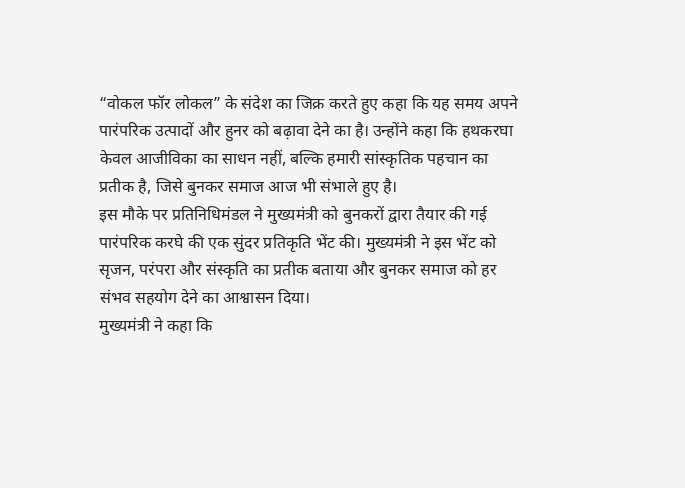“वोकल फॉर लोकल” के संदेश का जिक्र करते हुए कहा कि यह समय अपने पारंपरिक उत्पादों और हुनर को बढ़ावा देने का है। उन्होंने कहा कि हथकरघा केवल आजीविका का साधन नहीं, बल्कि हमारी सांस्कृतिक पहचान का प्रतीक है, जिसे बुनकर समाज आज भी संभाले हुए है।
इस मौके पर प्रतिनिधिमंडल ने मुख्यमंत्री को बुनकरों द्वारा तैयार की गई पारंपरिक करघे की एक सुंदर प्रतिकृति भेंट की। मुख्यमंत्री ने इस भेंट को सृजन, परंपरा और संस्कृति का प्रतीक बताया और बुनकर समाज को हर संभव सहयोग देने का आश्वासन दिया।
मुख्यमंत्री ने कहा कि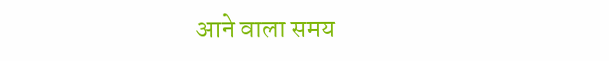आने वाला समय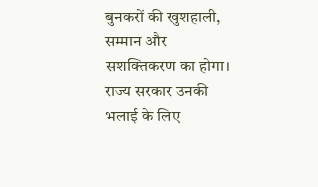बुनकरों की खुशहाली, सम्मान और सशक्तिकरण का होगा। राज्य सरकार उनकी भलाई के लिए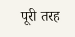पूरी तरह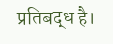प्रतिबद्ध है।